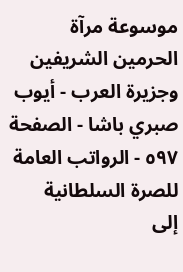موسوعة مرآة الحرمين الشريفين وجزيرة العرب - أيوب صبري باشا - الصفحة ٥٩٧ - الرواتب العامة للصرة السلطانية
إلى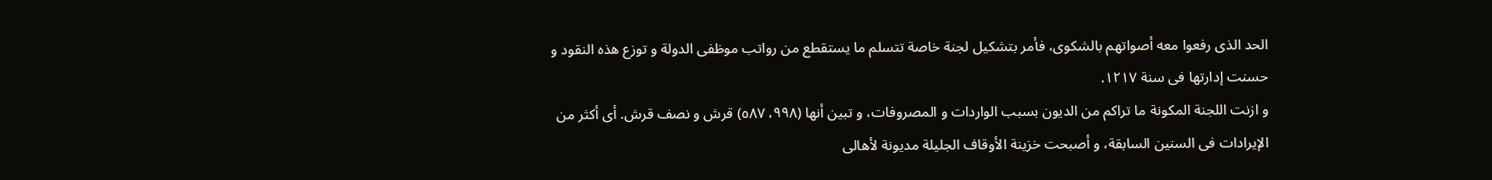الحد الذى رفعوا معه أصواتهم بالشكوى، فأمر بتشكيل لجنة خاصة تتسلم ما يستقطع من رواتب موظفى الدولة و توزع هذه النقود و حسنت إدارتها فى سنة ١٢١٧.
و ازنت اللجنة المكونة ما تراكم من الديون بسبب الواردات و المصروفات، و تبين أنها (٩٩٨، ٥٨٧) قرش و نصف قرش. أى أكثر من الإيرادات فى السنين السابقة، و أصبحت خزينة الأوقاف الجليلة مديونة لأهالى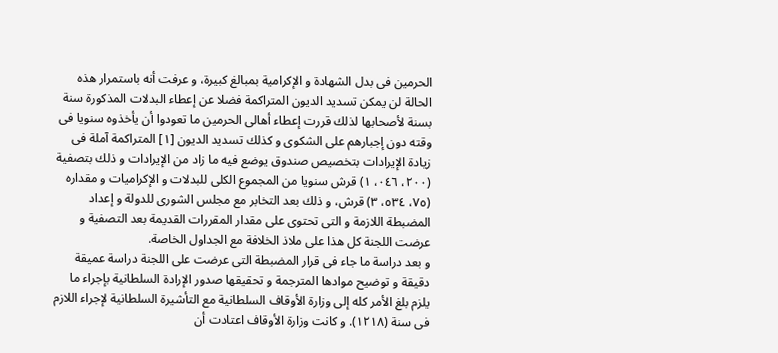الحرمين فى بدل الشهادة و الإكرامية بمبالغ كبيرة، و عرفت أنه باستمرار هذه الحالة لن يمكن تسديد الديون المتراكمة فضلا عن إعطاء البدلات المذكورة سنة بسنة لأصحابها لذلك قررت إعطاء أهالى الحرمين ما تعودوا أن يأخذوه سنويا فى وقته دون إجبارهم على الشكوى و كذلك تسديد الديون [١] المتراكمة آملة فى زيادة الإيرادات بتخصيص صندوق يوضع فيه ما زاد من الإيرادات و ذلك بتصفية (٢٠٠، ٠٤٦، ١) قرش سنويا من المجموع الكلى للبدلات و الإكراميات و مقداره (٧٥، ٥٣٤، ٣) قرش، و ذلك بعد التخابر مع مجلس الشورى للدولة و إعداد المضبطة اللازمة و التى تحتوى على مقدار المقررات القديمة بعد التصفية و عرضت اللجنة كل هذا على ملاذ الخلافة مع الجداول الخاصة.
و بعد دراسة ما جاء فى قرار المضبطة التى عرضت على اللجنة دراسة عميقة دقيقة و توضيح موادها المترجمة و تحقيقها صدور الإرادة السلطانية بإجراء ما يلزم بلغ الأمر كله إلى وزارة الأوقاف السلطانية مع التأشيرة السلطانية لإجراء اللازم فى سنة (١٢١٨). و كانت وزارة الأوقاف اعتادت أن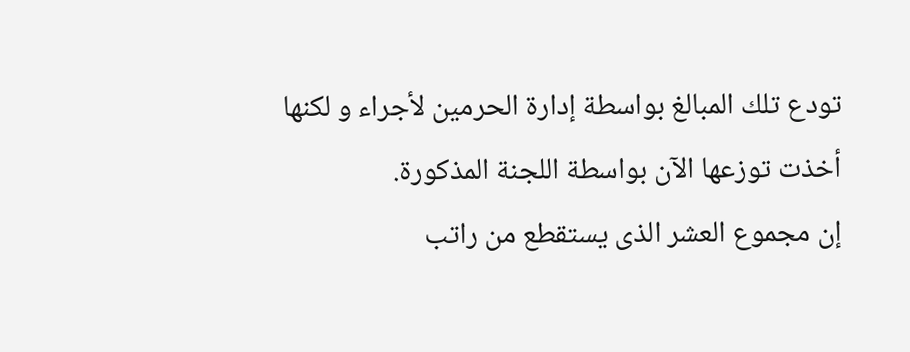تودع تلك المبالغ بواسطة إدارة الحرمين لأجراء و لكنها أخذت توزعها الآن بواسطة اللجنة المذكورة.
إن مجموع العشر الذى يستقطع من راتب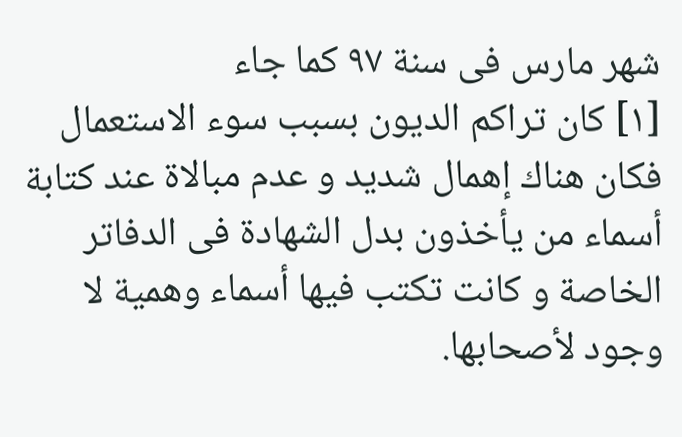شهر مارس فى سنة ٩٧ كما جاء
[١] كان تراكم الديون بسبب سوء الاستعمال فكان هناك إهمال شديد و عدم مبالاة عند كتابة أسماء من يأخذون بدل الشهادة فى الدفاتر الخاصة و كانت تكتب فيها أسماء وهمية لا وجود لأصحابها.